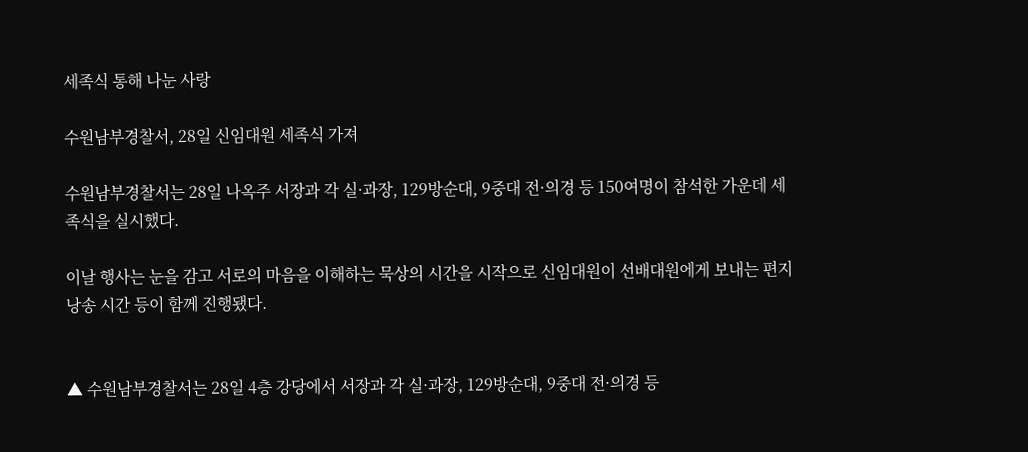세족식 통해 나눈 사랑

수원남부경찰서, 28일 신임대원 세족식 가져

수원남부경찰서는 28일 나옥주 서장과 각 실·과장, 129방순대, 9중대 전·의경 등 150여명이 참석한 가운데 세족식을 실시했다.

이날 행사는 눈을 감고 서로의 마음을 이해하는 묵상의 시간을 시작으로 신임대원이 선배대원에게 보내는 편지 낭송 시간 등이 함께 진행됐다.


▲ 수원남부경찰서는 28일 4층 강당에서 서장과 각 실·과장, 129방순대, 9중대 전·의경 등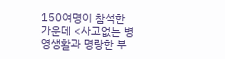150여명이 참석한 가운데 <사고없는 병영생활과 명랑한 부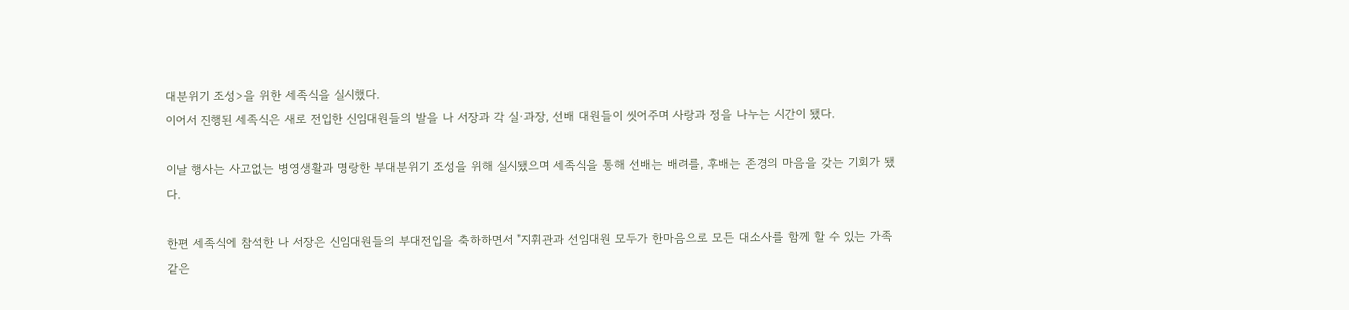대분위기 조성>을 위한 세족식을 실시했다.
이어서 진행된 세족식은 새로 전입한 신임대원들의 발을 나 서장과 각 실·과장, 선배 대원들이 씻어주며 사랑과 정을 나누는 시간이 됐다.

이날 행사는 사고없는 병영생활과 명랑한 부대분위기 조성을 위해 실시됐으며 세족식을 통해 선배는 배려를, 후배는 존경의 마음을 갖는 기회가 됐다.

한편 세족식에 참석한 나 서장은 신임대원들의 부대전입을 축하하면서 "지휘관과 선임대원 모두가 한마음으로 모든 대소사를 함께 할 수 있는 가족같은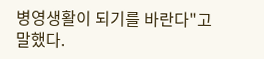병영생활이 되기를 바란다"고 말했다.